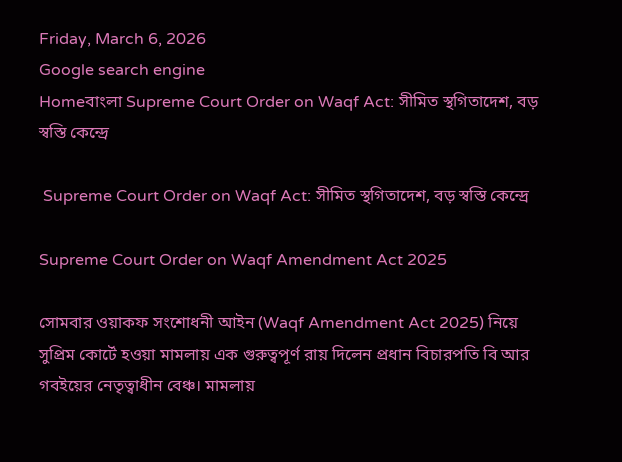Friday, March 6, 2026
Google search engine
Homeবাংলা Supreme Court Order on Waqf Act: সীমিত স্থগিতাদেশ, বড় স্বস্তি কেন্দ্রে

 Supreme Court Order on Waqf Act: সীমিত স্থগিতাদেশ, বড় স্বস্তি কেন্দ্রে

Supreme Court Order on Waqf Amendment Act 2025

সোমবার ওয়াকফ সংশোধনী আইন (Waqf Amendment Act 2025) নিয়ে সুপ্রিম কোর্টে হওয়া মামলায় এক গুরুত্বপূর্ণ রায় দিলেন প্রধান বিচারপতি বি আর গবইয়ের নেতৃত্বাধীন বেঞ্চ। মামলায়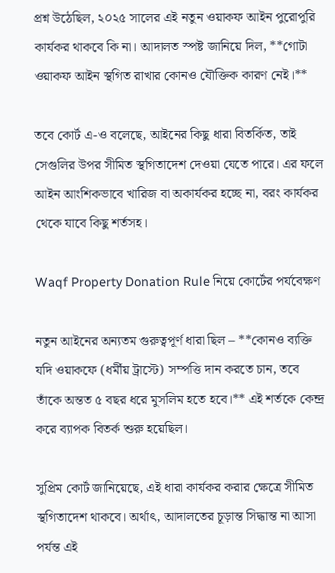প্রশ্ন উঠেছিল, ২০২৫ সালের এই নতুন ওয়াকফ আইন পুরোপুরি কার্যকর থাকবে কি না। আদালত স্পষ্ট জানিয়ে দিল, **গোটা ওয়াকফ আইন স্থগিত রাখার কোনও যৌক্তিক কারণ নেই।**

তবে কোর্ট এ-ও বলেছে, আইনের কিছু ধারা বিতর্কিত, তাই সেগুলির উপর সীমিত স্থগিতাদেশ দেওয়া যেতে পারে। এর ফলে আইন আংশিকভাবে খারিজ বা অকার্যকর হচ্ছে না, বরং কার্যকর থেকে যাবে কিছু শর্তসহ।

Waqf Property Donation Rule নিয়ে কোর্টের পর্যবেক্ষণ

নতুন আইনের অন্যতম গুরুত্বপূর্ণ ধারা ছিল – **কোনও ব্যক্তি যদি ওয়াকফে (ধর্মীয় ট্রাস্টে) সম্পত্তি দান করতে চান, তবে তাঁকে অন্তত ৫ বছর ধরে মুসলিম হতে হবে।** এই শর্তকে কেন্দ্র করে ব্যাপক বিতর্ক শুরু হয়েছিল।

সুপ্রিম কোর্ট জানিয়েছে, এই ধারা কার্যকর করার ক্ষেত্রে সীমিত স্থগিতাদেশ থাকবে। অর্থাৎ, আদালতের চূড়ান্ত সিদ্ধান্ত না আসা পর্যন্ত এই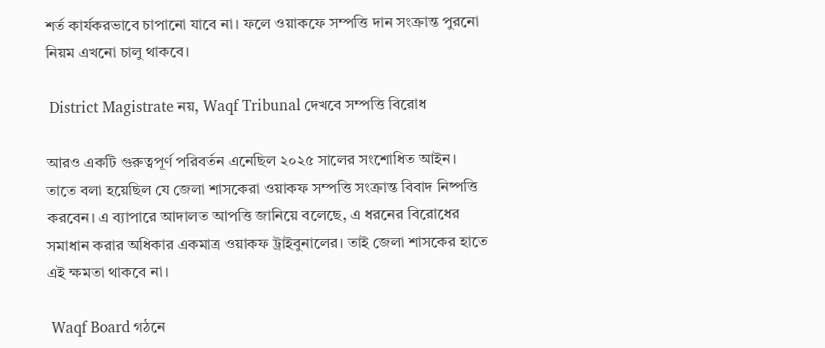শর্ত কার্যকরভাবে চাপানো যাবে না। ফলে ওয়াকফে সম্পত্তি দান সংক্রান্ত পুরনো নিয়ম এখনো চালু থাকবে।

 District Magistrate নয়, Waqf Tribunal দেখবে সম্পত্তি বিরোধ

আরও একটি গুরুত্বপূর্ণ পরিবর্তন এনেছিল ২০২৫ সালের সংশোধিত আইন। তাতে বলা হয়েছিল যে জেলা শাসকেরা ওয়াকফ সম্পত্তি সংক্রান্ত বিবাদ নিষ্পত্তি করবেন। এ ব্যাপারে আদালত আপত্তি জানিয়ে বলেছে, এ ধরনের বিরোধের সমাধান করার অধিকার একমাত্র ওয়াকফ ট্রাইবুনালের। তাই জেলা শাসকের হাতে এই ক্ষমতা থাকবে না।

 Waqf Board গঠনে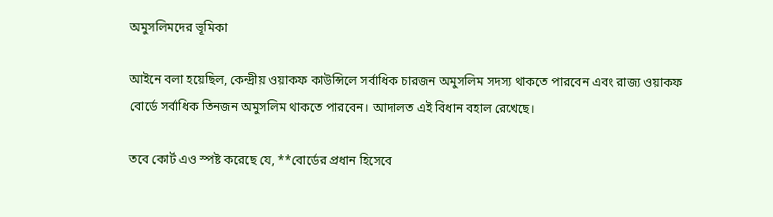অমুসলিমদের ভূমিকা

আইনে বলা হয়েছিল, কেন্দ্রীয় ওয়াকফ কাউন্সিলে সর্বাধিক চারজন অমুসলিম সদস্য থাকতে পারবেন এবং রাজ্য ওয়াকফ বোর্ডে সর্বাধিক তিনজন অমুসলিম থাকতে পারবেন। আদালত এই বিধান বহাল রেখেছে।

তবে কোর্ট এও স্পষ্ট করেছে যে, **বোর্ডের প্রধান হিসেবে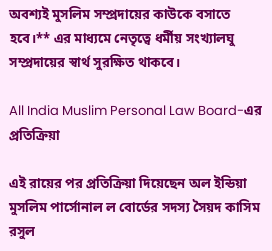অবশ্যই মুসলিম সম্প্রদায়ের কাউকে বসাতে হবে।** এর মাধ্যমে নেতৃত্বে ধর্মীয় সংখ্যালঘু সম্প্রদায়ের স্বার্থ সুরক্ষিত থাকবে।

All India Muslim Personal Law Board-এর প্রতিক্রিয়া

এই রায়ের পর প্রতিক্রিয়া দিয়েছেন অল ইন্ডিয়া মুসলিম পার্সোনাল ল বোর্ডের সদস্য সৈয়দ কাসিম রসুল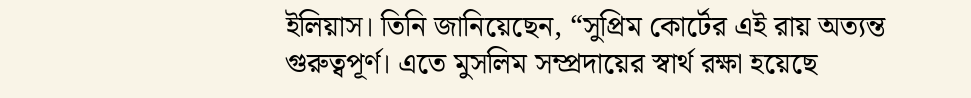ইলিয়াস। তিনি জানিয়েছেন, “সুপ্রিম কোর্টের এই রায় অত্যন্ত গুরুত্বপূর্ণ। এতে মুসলিম সম্প্রদায়ের স্বার্থ রক্ষা হয়েছে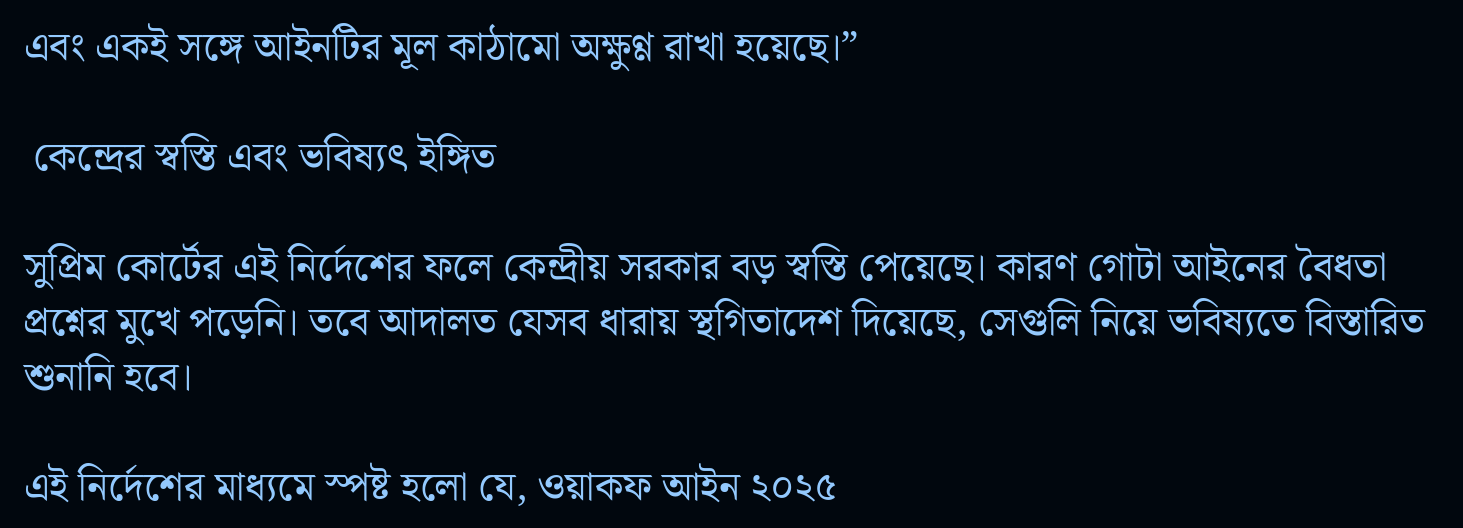এবং একই সঙ্গে আইনটির মূল কাঠামো অক্ষুণ্ণ রাখা হয়েছে।”

 কেন্দ্রের স্বস্তি এবং ভবিষ্যৎ ইঙ্গিত

সুপ্রিম কোর্টের এই নির্দেশের ফলে কেন্দ্রীয় সরকার বড় স্বস্তি পেয়েছে। কারণ গোটা আইনের বৈধতা প্রশ্নের মুখে পড়েনি। তবে আদালত যেসব ধারায় স্থগিতাদেশ দিয়েছে, সেগুলি নিয়ে ভবিষ্যতে বিস্তারিত শুনানি হবে।

এই নির্দেশের মাধ্যমে স্পষ্ট হলো যে, ওয়াকফ আইন ২০২৫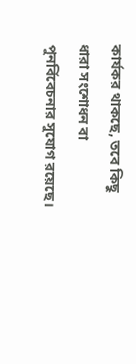কার্যকর থাকছে, তবে কিছু ধারা সংশোধন বা পুনর্বিবেচনার সুযোগ রয়েছে।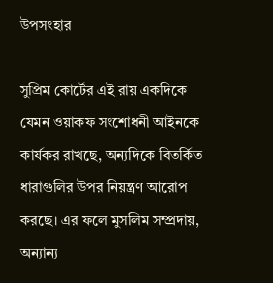উপসংহার

সুপ্রিম কোর্টের এই রায় একদিকে যেমন ওয়াকফ সংশোধনী আইনকে কার্যকর রাখছে, অন্যদিকে বিতর্কিত ধারাগুলির উপর নিয়ন্ত্রণ আরোপ করছে। এর ফলে মুসলিম সম্প্রদায়, অন্যান্য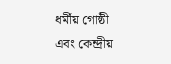ধর্মীয় গোষ্ঠী এবং কেন্দ্রীয়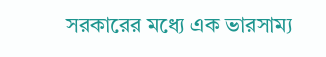সরকারের মধ্যে এক ভারসাম্য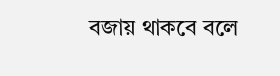বজায় থাকবে বলে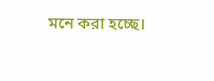মনে করা হচ্ছে।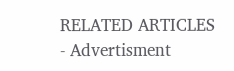RELATED ARTICLES
- Advertisment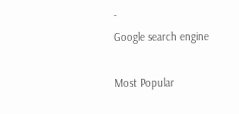-
Google search engine

Most Popular